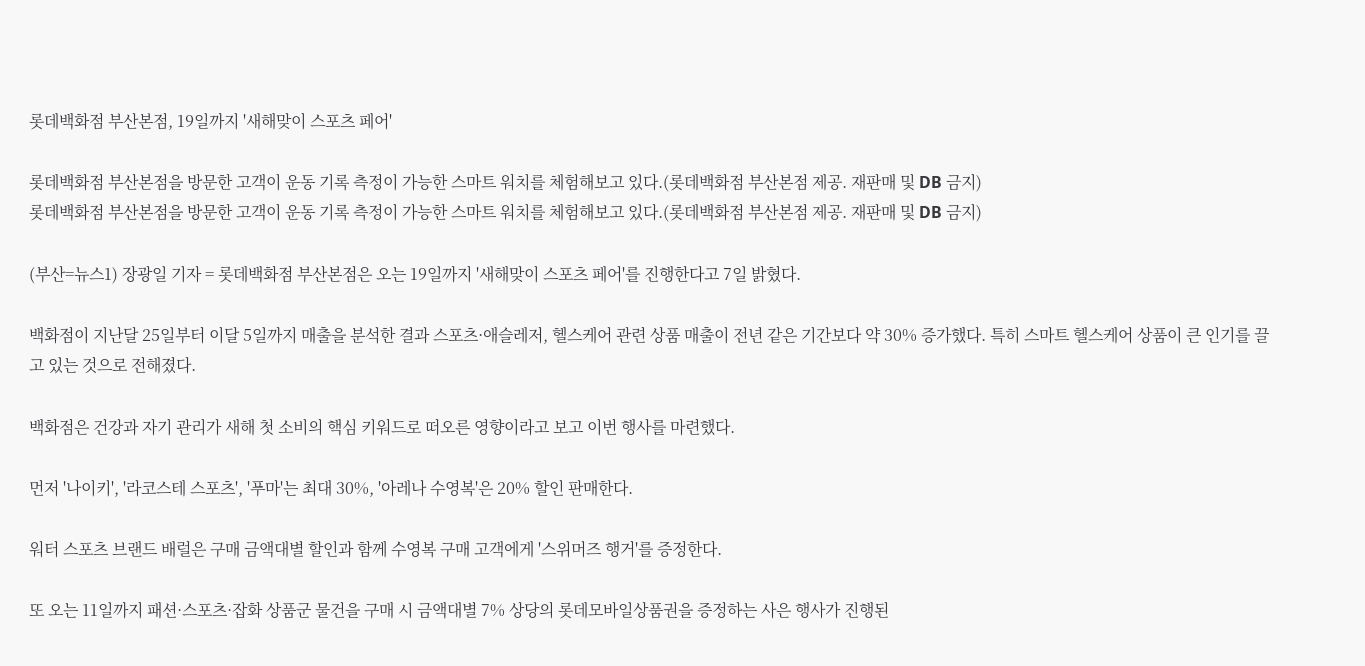롯데백화점 부산본점, 19일까지 '새해맞이 스포츠 페어'

롯데백화점 부산본점을 방문한 고객이 운동 기록 측정이 가능한 스마트 워치를 체험해보고 있다.(롯데백화점 부산본점 제공. 재판매 및 DB 금지)
롯데백화점 부산본점을 방문한 고객이 운동 기록 측정이 가능한 스마트 워치를 체험해보고 있다.(롯데백화점 부산본점 제공. 재판매 및 DB 금지)

(부산=뉴스1) 장광일 기자 = 롯데백화점 부산본점은 오는 19일까지 '새해맞이 스포츠 페어'를 진행한다고 7일 밝혔다.

백화점이 지난달 25일부터 이달 5일까지 매출을 분석한 결과 스포츠·애슬레저, 헬스케어 관련 상품 매출이 전년 같은 기간보다 약 30% 증가했다. 특히 스마트 헬스케어 상품이 큰 인기를 끌고 있는 것으로 전해졌다.

백화점은 건강과 자기 관리가 새해 첫 소비의 핵심 키워드로 떠오른 영향이라고 보고 이번 행사를 마련했다.

먼저 '나이키', '라코스테 스포츠', '푸마'는 최대 30%, '아레나 수영복'은 20% 할인 판매한다.

워터 스포츠 브랜드 배럴은 구매 금액대별 할인과 함께 수영복 구매 고객에게 '스위머즈 행거'를 증정한다.

또 오는 11일까지 패션·스포츠·잡화 상품군 물건을 구매 시 금액대별 7% 상당의 롯데모바일상품권을 증정하는 사은 행사가 진행된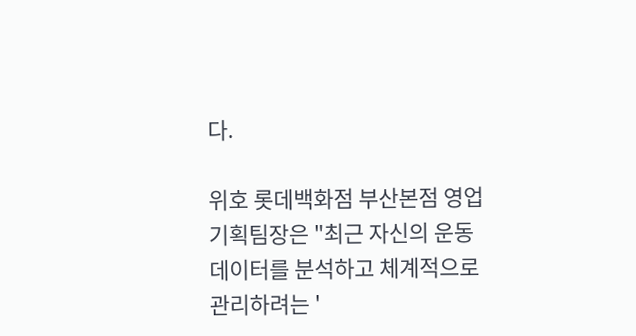다.

위호 롯데백화점 부산본점 영업기획팀장은 "최근 자신의 운동 데이터를 분석하고 체계적으로 관리하려는 '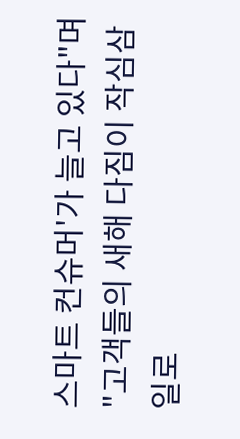스마트 컨슈머'가 늘고 있다"며 "고객들의 새해 다짐이 작심삼일로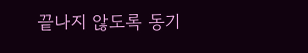끝나지 않도록 동기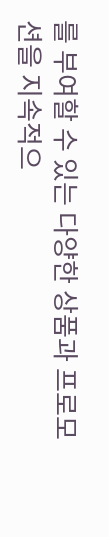를 부여할 수 있는 다양한 상품과 프로모션을 지속적으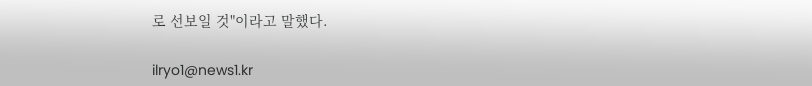로 선보일 것"이라고 말했다.

ilryo1@news1.kr